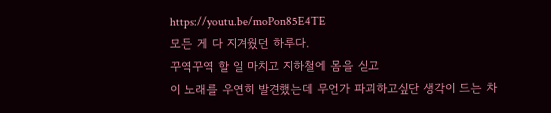https://youtu.be/moPon85E4TE
모든 게 다 지겨웠던 하루다.
꾸역꾸역 할 일 마치고 지하철에 몸을 싣고
이 노래를 우연히 발견했는데 무언가 파괴하고싶단 생각이 드는 차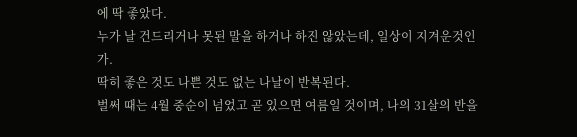에 딱 좋았다.
누가 날 건드리거나 못된 말을 하거나 하진 않았는데, 일상이 지겨운것인가.
딱히 좋은 것도 나쁜 것도 없는 나날이 반복된다.
벌써 때는 4월 중순이 넘었고 곧 있으면 여름일 것이며, 나의 31살의 반을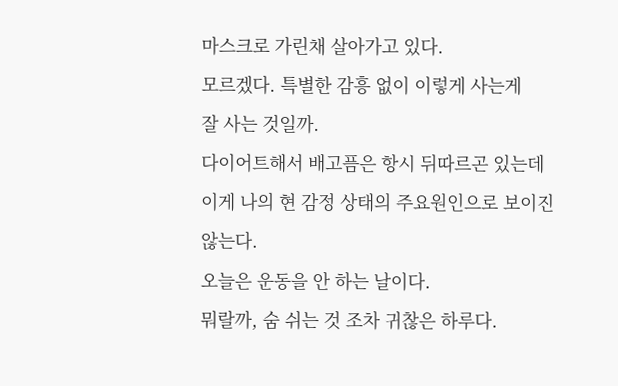마스크로 가린채 살아가고 있다.
모르겠다. 특별한 감흥 없이 이렇게 사는게
잘 사는 것일까.
다이어트해서 배고픔은 항시 뒤따르곤 있는데
이게 나의 현 감정 상태의 주요원인으로 보이진
않는다.
오늘은 운동을 안 하는 날이다.
뭐랄까, 숨 쉬는 것 조차 귀찮은 하루다.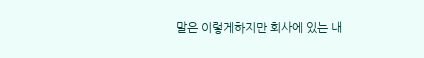말은 이렇게하지만 회사에 있는 내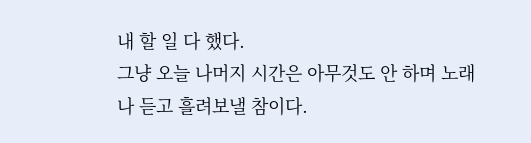내 할 일 다 했다.
그냥 오늘 나머지 시간은 아무것도 안 하며 노래나 듣고 흘려보낼 참이다.